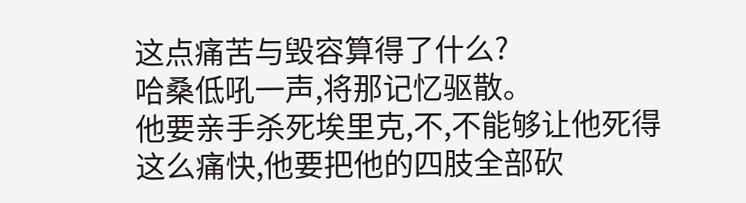这点痛苦与毁容算得了什么?
哈桑低吼一声,将那记忆驱散。
他要亲手杀死埃里克,不,不能够让他死得这么痛快,他要把他的四肢全部砍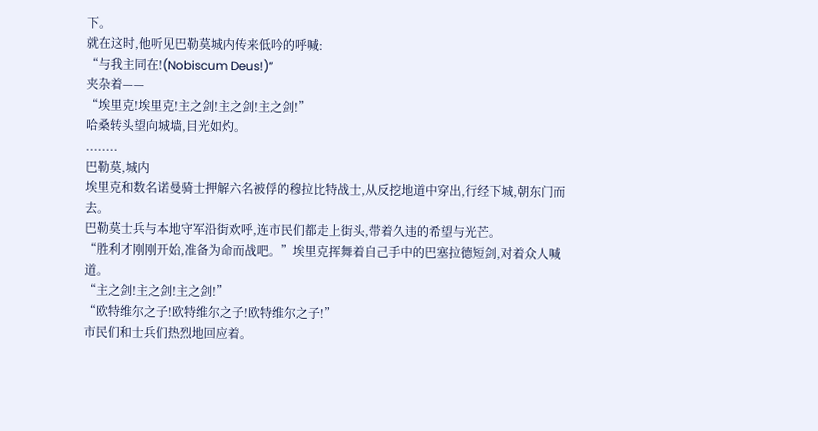下。
就在这时,他听见巴勒莫城内传来低吟的呼喊:
“与我主同在!(Nobiscum Deus!)”
夹杂着——
“埃里克!埃里克!主之剑!主之剑!主之剑!”
哈桑转头望向城墙,目光如灼。
........
巴勒莫,城内
埃里克和数名诺曼骑士押解六名被俘的穆拉比特战士,从反挖地道中穿出,行经下城,朝东门而去。
巴勒莫士兵与本地守军沿街欢呼,连市民们都走上街头,带着久违的希望与光芒。
“胜利才刚刚开始,准备为命而战吧。”埃里克挥舞着自己手中的巴塞拉德短剑,对着众人喊道。
“主之剑!主之剑!主之剑!”
“欧特维尔之子!欧特维尔之子!欧特维尔之子!”
市民们和士兵们热烈地回应着。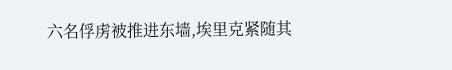六名俘虏被推进东墙,埃里克紧随其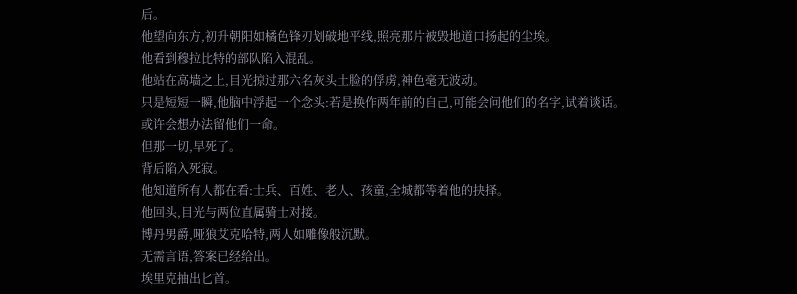后。
他望向东方,初升朝阳如橘色锋刃划破地平线,照亮那片被毁地道口扬起的尘埃。
他看到穆拉比特的部队陷入混乱。
他站在高墙之上,目光掠过那六名灰头土脸的俘虏,神色毫无波动。
只是短短一瞬,他脑中浮起一个念头:若是换作两年前的自己,可能会问他们的名字,试着谈话。
或许会想办法留他们一命。
但那一切,早死了。
背后陷入死寂。
他知道所有人都在看:士兵、百姓、老人、孩童,全城都等着他的抉择。
他回头,目光与两位直属骑士对接。
博丹男爵,哑狼艾克哈特,两人如雕像般沉默。
无需言语,答案已经给出。
埃里克抽出匕首。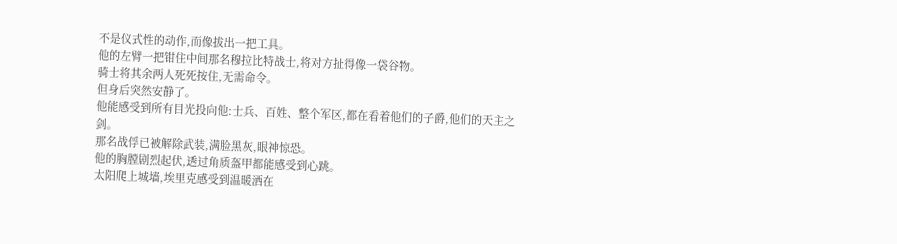不是仪式性的动作,而像拔出一把工具。
他的左臂一把钳住中间那名穆拉比特战士,将对方扯得像一袋谷物。
骑士将其余两人死死按住,无需命令。
但身后突然安静了。
他能感受到所有目光投向他:士兵、百姓、整个军区,都在看着他们的子爵,他们的天主之剑。
那名战俘已被解除武装,满脸黑灰,眼神惊恐。
他的胸膛剧烈起伏,透过角质盔甲都能感受到心跳。
太阳爬上城墙,埃里克感受到温暖洒在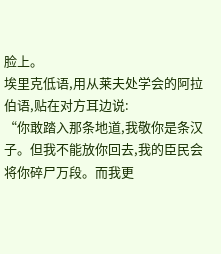脸上。
埃里克低语,用从莱夫处学会的阿拉伯语,贴在对方耳边说:
“你敢踏入那条地道,我敬你是条汉子。但我不能放你回去,我的臣民会将你碎尸万段。而我更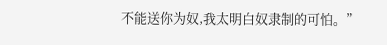不能送你为奴,我太明白奴隶制的可怕。”